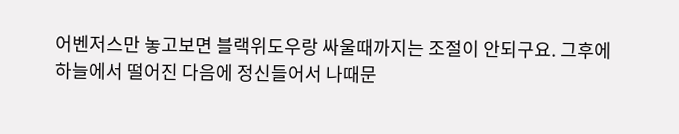어벤저스만 놓고보면 블랙위도우랑 싸울때까지는 조절이 안되구요. 그후에 하늘에서 떨어진 다음에 정신들어서 나때문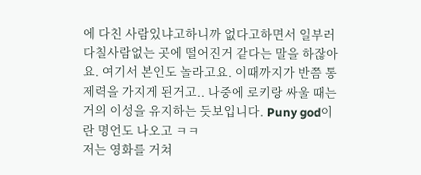에 다친 사람있냐고하니까 없다고하면서 일부러 다칠사람없는 곳에 떨어진거 같다는 말을 하잖아요. 여기서 본인도 놀라고요. 이때까지가 반쯤 통제력을 가지게 된거고.. 나중에 로키랑 싸울 때는 거의 이성을 유지하는 듯보입니다. Puny god이란 명언도 나오고 ㅋㅋ
저는 영화를 거쳐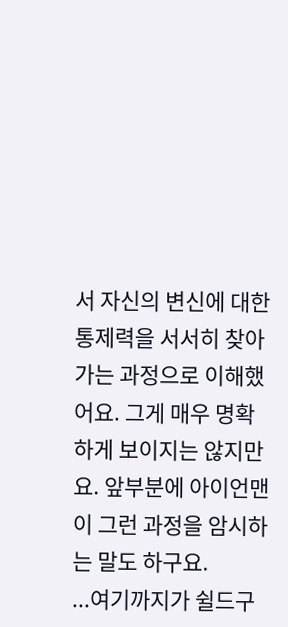서 자신의 변신에 대한 통제력을 서서히 찾아가는 과정으로 이해했어요. 그게 매우 명확하게 보이지는 않지만요. 앞부분에 아이언맨이 그런 과정을 암시하는 말도 하구요.
...여기까지가 쉴드구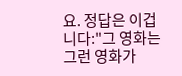요. 정답은 이겁니다:"그 영화는 그런 영화가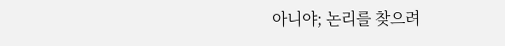아니야; 논리를 찾으려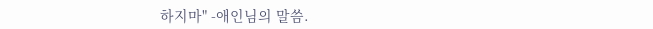하지마" -애인님의 말씀.